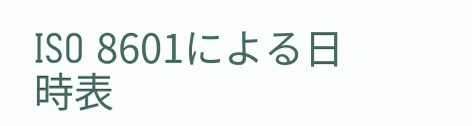ISO 8601による日時表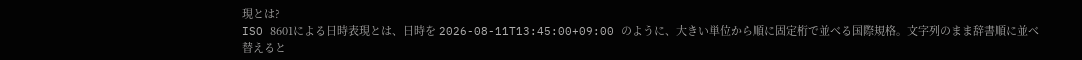現とは?
ISO 8601による日時表現とは、日時を 2026-08-11T13:45:00+09:00 のように、大きい単位から順に固定桁で並べる国際規格。文字列のまま辞書順に並べ替えると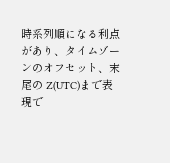時系列順になる利点があり、タイムゾーンのオフセット、末尾の Z(UTC)まで表現で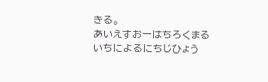きる。
あいえすおーはちろくまるいちによるにちじひょう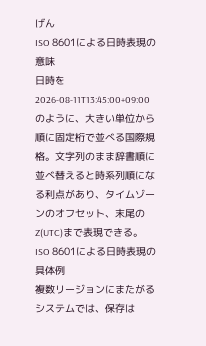げん
ISO 8601による日時表現の意味
日時を 2026-08-11T13:45:00+09:00 のように、大きい単位から順に固定桁で並べる国際規格。文字列のまま辞書順に並べ替えると時系列順になる利点があり、タイムゾーンのオフセット、末尾の Z(UTC)まで表現できる。
ISO 8601による日時表現の具体例
複数リージョンにまたがるシステムでは、保存は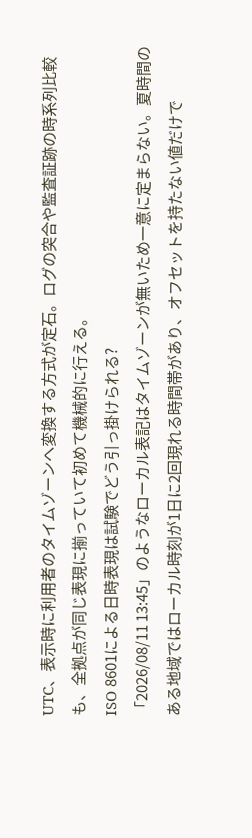UTC、表示時に利用者のタイムゾーンへ変換する方式が定石。ログの突合や監査証跡の時系列比較も、全拠点が同じ表現に揃っていて初めて機械的に行える。
ISO 8601による日時表現は試験でどう引っ掛けられる?
「2026/08/11 13:45」のようなローカル表記はタイムゾーンが無いため一意に定まらない。夏時間のある地域ではローカル時刻が1日に2回現れる時間帯があり、オフセットを持たない値だけで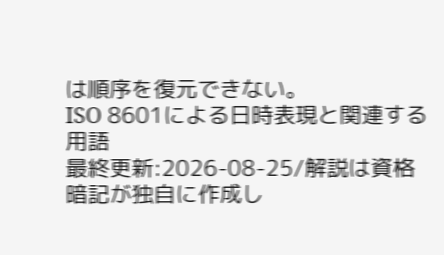は順序を復元できない。
ISO 8601による日時表現と関連する用語
最終更新:2026-08-25/解説は資格暗記が独自に作成し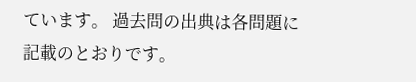ています。 過去問の出典は各問題に記載のとおりです。